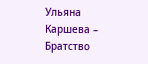Ульяна Каршева – Братство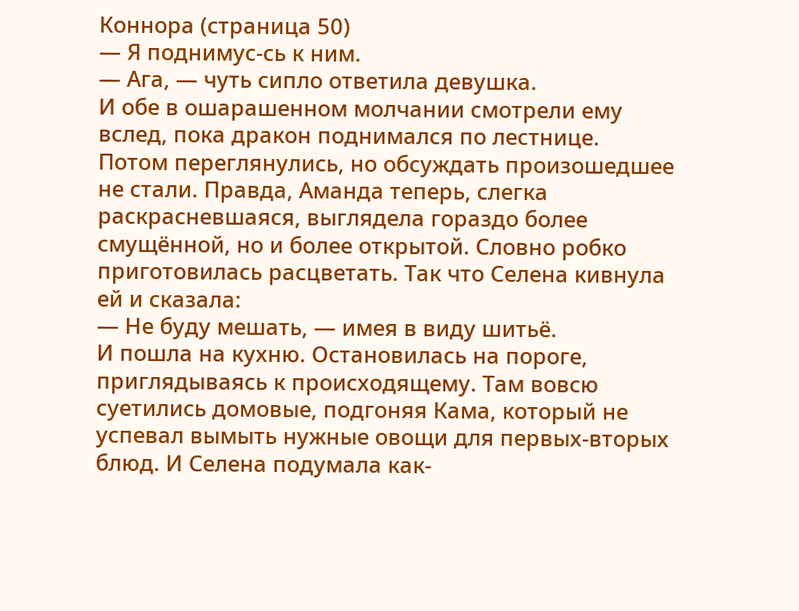Коннора (страница 50)
— Я поднимус-сь к ним.
— Ага, — чуть сипло ответила девушка.
И обе в ошарашенном молчании смотрели ему вслед, пока дракон поднимался по лестнице. Потом переглянулись, но обсуждать произошедшее не стали. Правда, Аманда теперь, слегка раскрасневшаяся, выглядела гораздо более смущённой, но и более открытой. Словно робко приготовилась расцветать. Так что Селена кивнула ей и сказала:
— Не буду мешать, — имея в виду шитьё.
И пошла на кухню. Остановилась на пороге, приглядываясь к происходящему. Там вовсю суетились домовые, подгоняя Кама, который не успевал вымыть нужные овощи для первых-вторых блюд. И Селена подумала как-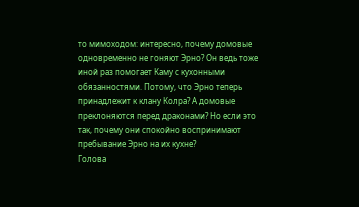то мимоходом: интересно, почему домовые одновременно не гоняют Эрно? Он ведь тоже иной раз помогает Каму с кухонными обязанностями. Потому, что Эрно теперь принадлежит к клану Колра? А домовые преклоняются перед драконами? Но если это так, почему они спокойно воспринимают пребывание Эрно на их кухне?
Голова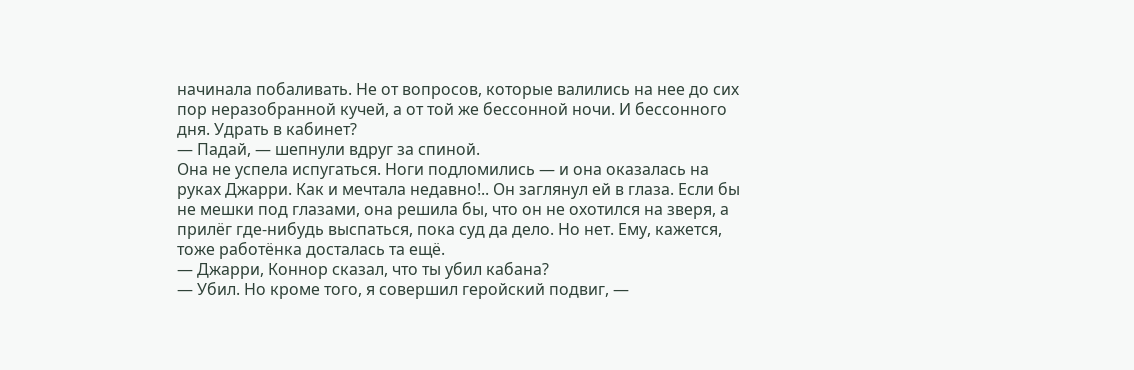начинала побаливать. Не от вопросов, которые валились на нее до сих пор неразобранной кучей, а от той же бессонной ночи. И бессонного дня. Удрать в кабинет?
— Падай, — шепнули вдруг за спиной.
Она не успела испугаться. Ноги подломились — и она оказалась на руках Джарри. Как и мечтала недавно!.. Он заглянул ей в глаза. Если бы не мешки под глазами, она решила бы, что он не охотился на зверя, а прилёг где-нибудь выспаться, пока суд да дело. Но нет. Ему, кажется, тоже работёнка досталась та ещё.
— Джарри, Коннор сказал, что ты убил кабана?
— Убил. Но кроме того, я совершил геройский подвиг, —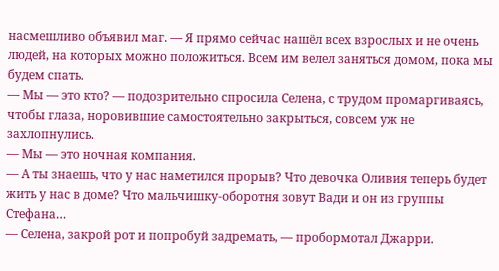насмешливо объявил маг. — Я прямо сейчас нашёл всех взрослых и не очень людей, на которых можно положиться. Всем им велел заняться домом, пока мы будем спать.
— Мы — это кто? — подозрительно спросила Селена, с трудом промаргиваясь, чтобы глаза, норовившие самостоятельно закрыться, совсем уж не захлопнулись.
— Мы — это ночная компания.
— А ты знаешь, что у нас наметился прорыв? Что девочка Оливия теперь будет жить у нас в доме? Что мальчишку-оборотня зовут Вади и он из группы Стефана…
— Селена, закрой рот и попробуй задремать, — пробормотал Джарри.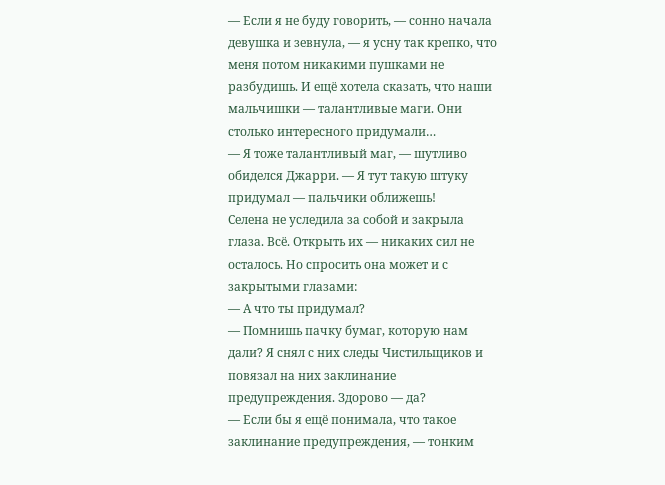— Если я не буду говорить, — сонно начала девушка и зевнула, — я усну так крепко, что меня потом никакими пушками не разбудишь. И ещё хотела сказать, что наши мальчишки — талантливые маги. Они столько интересного придумали…
— Я тоже талантливый маг, — шутливо обиделся Джарри. — Я тут такую штуку придумал — пальчики оближешь!
Селена не уследила за собой и закрыла глаза. Всё. Открыть их — никаких сил не осталось. Но спросить она может и с закрытыми глазами:
— А что ты придумал?
— Помнишь пачку бумаг, которую нам дали? Я снял с них следы Чистильщиков и повязал на них заклинание предупреждения. Здорово — да?
— Если бы я ещё понимала, что такое заклинание предупреждения, — тонким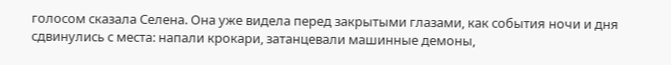голосом сказала Селена. Она уже видела перед закрытыми глазами, как события ночи и дня сдвинулись с места: напали крокари, затанцевали машинные демоны,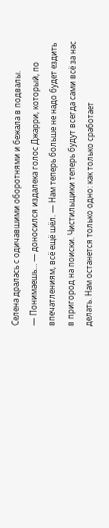Селена дралась с одичавшими оборотнями и бежала в подвалы.
— Понимаешь… — доносился издалека голос Джарри, который, по впечатлениям, всё ещё шёл. — Нам теперь больше не надо будет ездить в пригород на поиски. Чистильщики теперь будут всегда сами всё за нас делать. Нам останется только одно: как только сработает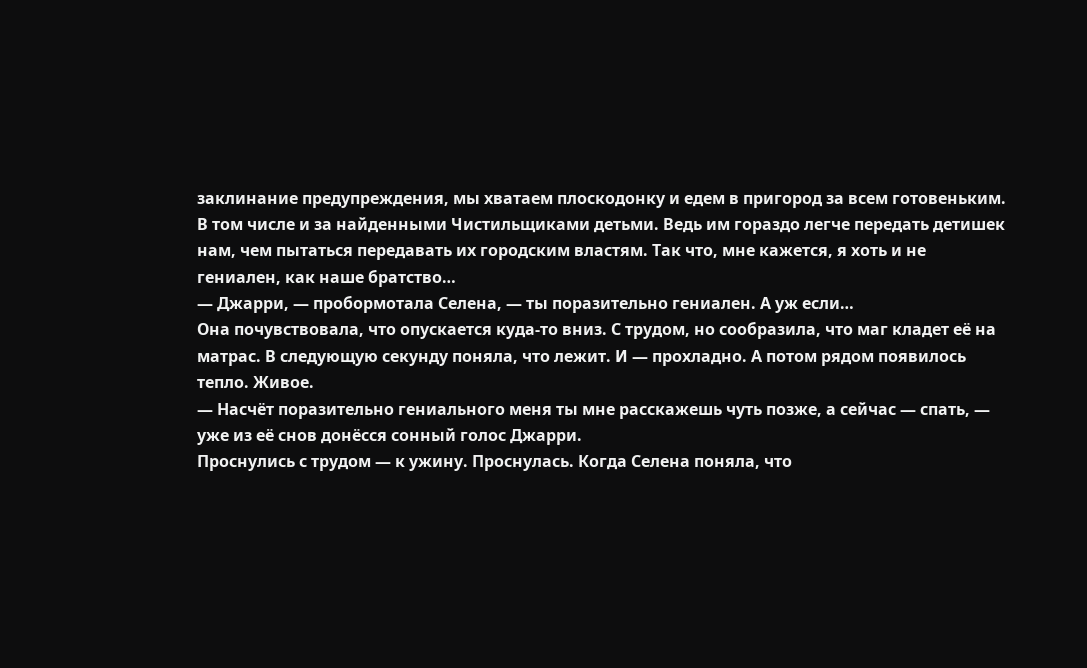заклинание предупреждения, мы хватаем плоскодонку и едем в пригород за всем готовеньким. В том числе и за найденными Чистильщиками детьми. Ведь им гораздо легче передать детишек нам, чем пытаться передавать их городским властям. Так что, мне кажется, я хоть и не гениален, как наше братство…
— Джарри, — пробормотала Селена, — ты поразительно гениален. А уж если…
Она почувствовала, что опускается куда-то вниз. С трудом, но сообразила, что маг кладет её на матрас. В следующую секунду поняла, что лежит. И — прохладно. А потом рядом появилось тепло. Живое.
— Насчёт поразительно гениального меня ты мне расскажешь чуть позже, а сейчас — спать, — уже из её снов донёсся сонный голос Джарри.
Проснулись с трудом — к ужину. Проснулась. Когда Селена поняла, что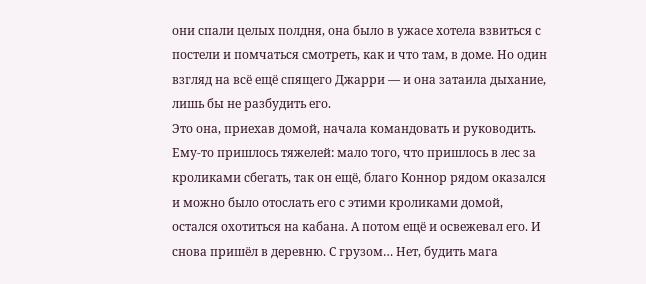они спали целых полдня, она было в ужасе хотела взвиться с постели и помчаться смотреть, как и что там, в доме. Но один взгляд на всё ещё спящего Джарри — и она затаила дыхание, лишь бы не разбудить его.
Это она, приехав домой, начала командовать и руководить. Ему-то пришлось тяжелей: мало того, что пришлось в лес за кроликами сбегать, так он ещё, благо Коннор рядом оказался и можно было отослать его с этими кроликами домой, остался охотиться на кабана. А потом ещё и освежевал его. И снова пришёл в деревню. С грузом… Нет, будить мага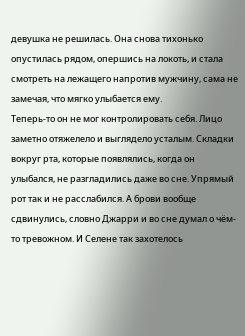девушка не решилась. Она снова тихонько опустилась рядом, опершись на локоть, и стала смотреть на лежащего напротив мужчину, сама не замечая, что мягко улыбается ему.
Теперь-то он не мог контролировать себя. Лицо заметно отяжелело и выглядело усталым. Складки вокруг рта, которые появлялись, когда он улыбался, не разгладились даже во сне. Упрямый рот так и не расслабился. А брови вообще сдвинулись, словно Джарри и во сне думал о чём-то тревожном. И Селене так захотелось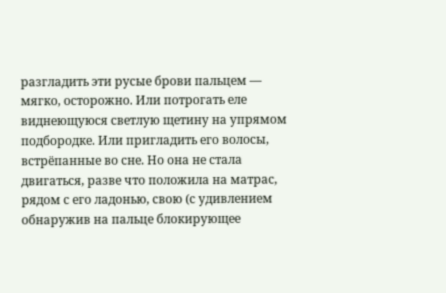разгладить эти русые брови пальцем — мягко, осторожно. Или потрогать еле виднеющуюся светлую щетину на упрямом подбородке. Или пригладить его волосы, встрёпанные во сне. Но она не стала двигаться, разве что положила на матрас, рядом с его ладонью, свою (с удивлением обнаружив на пальце блокирующее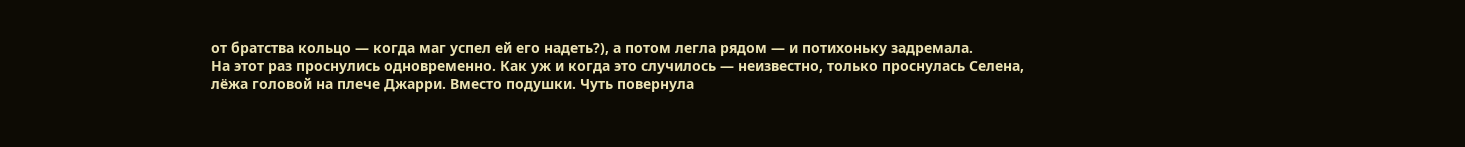от братства кольцо — когда маг успел ей его надеть?), а потом легла рядом — и потихоньку задремала.
На этот раз проснулись одновременно. Как уж и когда это случилось — неизвестно, только проснулась Селена, лёжа головой на плече Джарри. Вместо подушки. Чуть повернула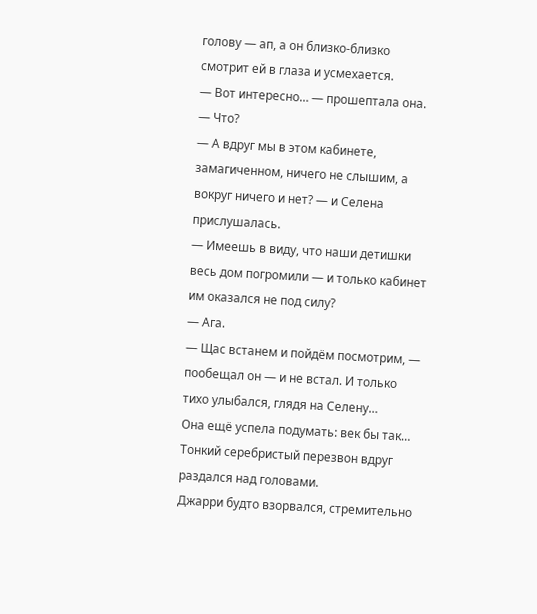голову — ап, а он близко-близко смотрит ей в глаза и усмехается.
— Вот интересно… — прошептала она.
— Что?
— А вдруг мы в этом кабинете, замагиченном, ничего не слышим, а вокруг ничего и нет? — и Селена прислушалась.
— Имеешь в виду, что наши детишки весь дом погромили — и только кабинет им оказался не под силу?
— Ага.
— Щас встанем и пойдём посмотрим, — пообещал он — и не встал. И только тихо улыбался, глядя на Селену…
Она ещё успела подумать: век бы так…
Тонкий серебристый перезвон вдруг раздался над головами.
Джарри будто взорвался, стремительно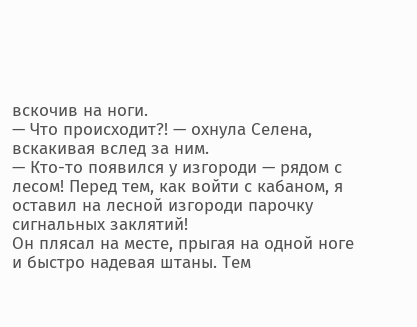вскочив на ноги.
— Что происходит?! — охнула Селена, вскакивая вслед за ним.
— Кто-то появился у изгороди — рядом с лесом! Перед тем, как войти с кабаном, я оставил на лесной изгороди парочку сигнальных заклятий!
Он плясал на месте, прыгая на одной ноге и быстро надевая штаны. Тем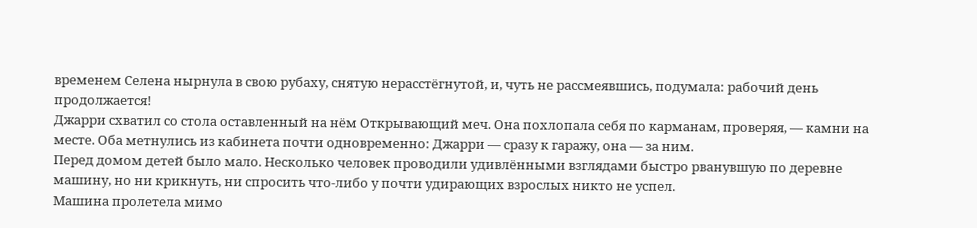временем Селена нырнула в свою рубаху, снятую нерасстёгнутой, и, чуть не рассмеявшись, подумала: рабочий день продолжается!
Джарри схватил со стола оставленный на нём Открывающий меч. Она похлопала себя по карманам, проверяя, — камни на месте. Оба метнулись из кабинета почти одновременно: Джарри — сразу к гаражу, она — за ним.
Перед домом детей было мало. Несколько человек проводили удивлёнными взглядами быстро рванувшую по деревне машину, но ни крикнуть, ни спросить что-либо у почти удирающих взрослых никто не успел.
Машина пролетела мимо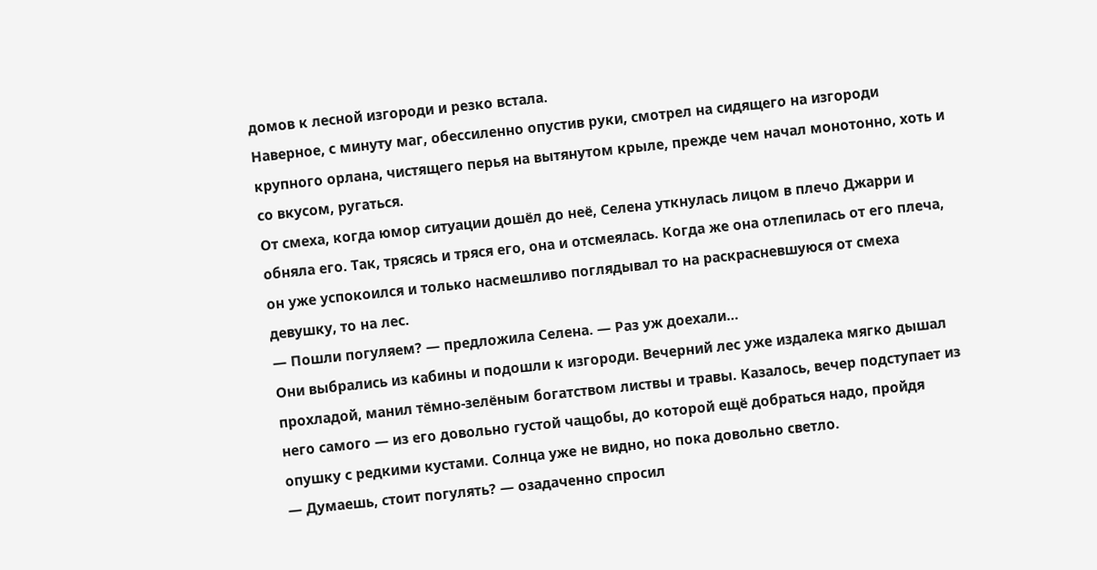домов к лесной изгороди и резко встала.
Наверное, с минуту маг, обессиленно опустив руки, смотрел на сидящего на изгороди крупного орлана, чистящего перья на вытянутом крыле, прежде чем начал монотонно, хоть и со вкусом, ругаться.
От смеха, когда юмор ситуации дошёл до неё, Селена уткнулась лицом в плечо Джарри и обняла его. Так, трясясь и тряся его, она и отсмеялась. Когда же она отлепилась от его плеча, он уже успокоился и только насмешливо поглядывал то на раскрасневшуюся от смеха девушку, то на лес.
— Пошли погуляем? — предложила Селена. — Раз уж доехали…
Они выбрались из кабины и подошли к изгороди. Вечерний лес уже издалека мягко дышал прохладой, манил тёмно-зелёным богатством листвы и травы. Казалось, вечер подступает из него самого — из его довольно густой чащобы, до которой ещё добраться надо, пройдя опушку с редкими кустами. Солнца уже не видно, но пока довольно светло.
— Думаешь, стоит погулять? — озадаченно спросил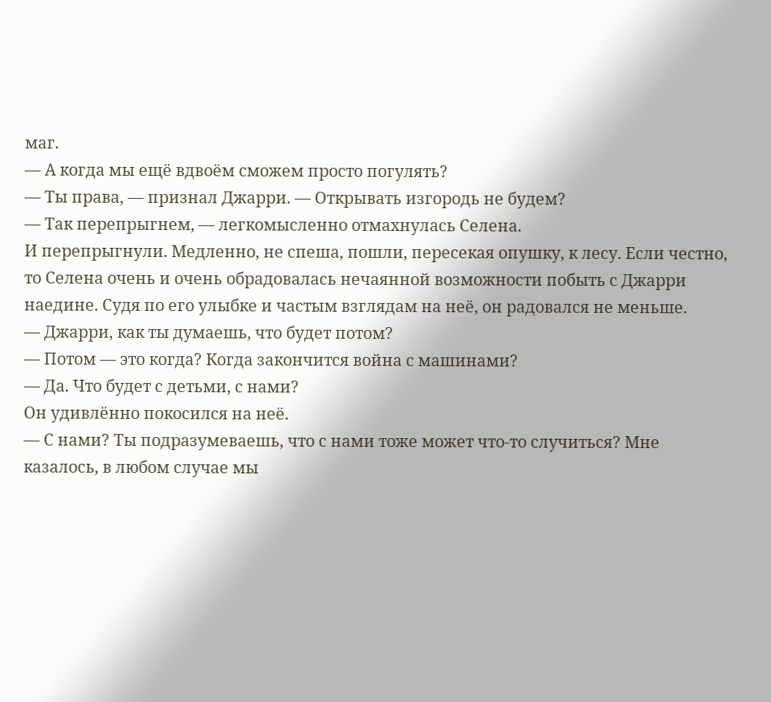маг.
— А когда мы ещё вдвоём сможем просто погулять?
— Ты права, — признал Джарри. — Открывать изгородь не будем?
— Так перепрыгнем, — легкомысленно отмахнулась Селена.
И перепрыгнули. Медленно, не спеша, пошли, пересекая опушку, к лесу. Если честно, то Селена очень и очень обрадовалась нечаянной возможности побыть с Джарри наедине. Судя по его улыбке и частым взглядам на неё, он радовался не меньше.
— Джарри, как ты думаешь, что будет потом?
— Потом — это когда? Когда закончится война с машинами?
— Да. Что будет с детьми, с нами?
Он удивлённо покосился на неё.
— С нами? Ты подразумеваешь, что с нами тоже может что-то случиться? Мне казалось, в любом случае мы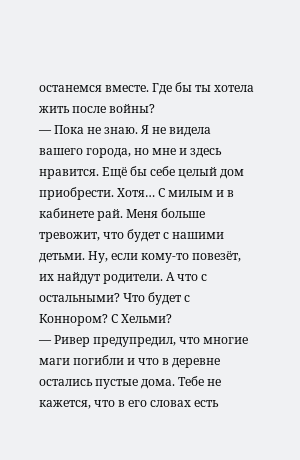останемся вместе. Где бы ты хотела жить после войны?
— Пока не знаю. Я не видела вашего города, но мне и здесь нравится. Ещё бы себе целый дом приобрести. Хотя… С милым и в кабинете рай. Меня больше тревожит, что будет с нашими детьми. Ну, если кому-то повезёт, их найдут родители. А что с остальными? Что будет с Коннором? С Хельми?
— Ривер предупредил, что многие маги погибли и что в деревне остались пустые дома. Тебе не кажется, что в его словах есть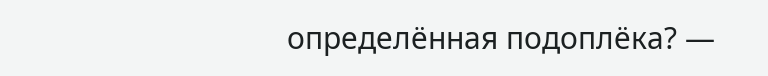определённая подоплёка? —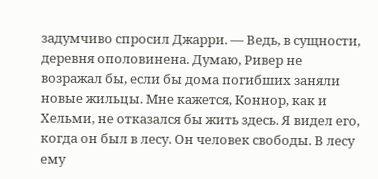задумчиво спросил Джарри. — Ведь, в сущности, деревня ополовинена. Думаю, Ривер не возражал бы, если бы дома погибших заняли новые жильцы. Мне кажется, Коннор, как и Хельми, не отказался бы жить здесь. Я видел его, когда он был в лесу. Он человек свободы. В лесу ему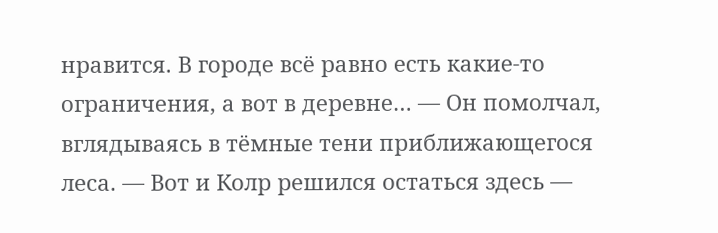нравится. В городе всё равно есть какие-то ограничения, а вот в деревне… — Он помолчал, вглядываясь в тёмные тени приближающегося леса. — Вот и Колр решился остаться здесь —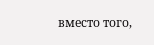вместо того,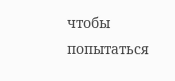чтобы попытаться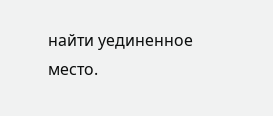найти уединенное место.